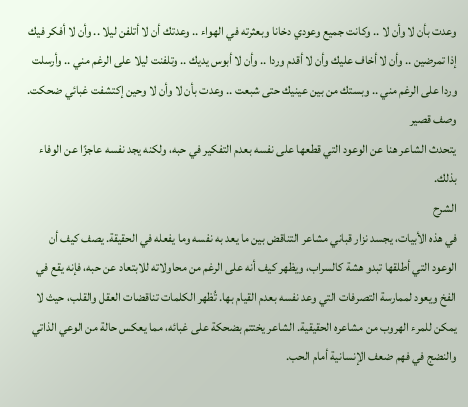وعدت بأن لا وأن لا .. وكانت جميع وعودي دخانا وبعثرته في الهواء .. وعدتك أن لا أتلفن ليلا .. وأن لا أفكر فيك إذا تمرضين .. وأن لا أخاف عليك وأن لا أقدم وردا .. وأن لا أبوس يديك .. وتلفنت ليلا على الرغم مني .. وأرسلت وردا على الرغم مني .. وبستك من بين عينيك حتى شبعت .. وعدت بأن لا وأن لا وحين إكتشفت غبائي ضحكت.
وصف قصير
يتحدث الشاعر هنا عن الوعود التي قطعها على نفسه بعدم التفكير في حبه، ولكنه يجد نفسه عاجزًا عن الوفاء بذلك.
الشرح
في هذه الأبيات، يجسد نزار قباني مشاعر التناقض بين ما يعد به نفسه وما يفعله في الحقيقة. يصف كيف أن الوعود التي أطلقها تبدو هشة كالسراب، ويظهر كيف أنه على الرغم من محاولاته للابتعاد عن حبه، فإنه يقع في الفخ ويعود لممارسة التصرفات التي وعد نفسه بعدم القيام بها. تُظهر الكلمات تناقضات العقل والقلب، حيث لا يمكن للمرء الهروب من مشاعره الحقيقية. الشاعر يختتم بضحكة على غبائه، مما يعكس حالة من الوعي الذاتي والنضج في فهم ضعف الإنسانية أمام الحب.